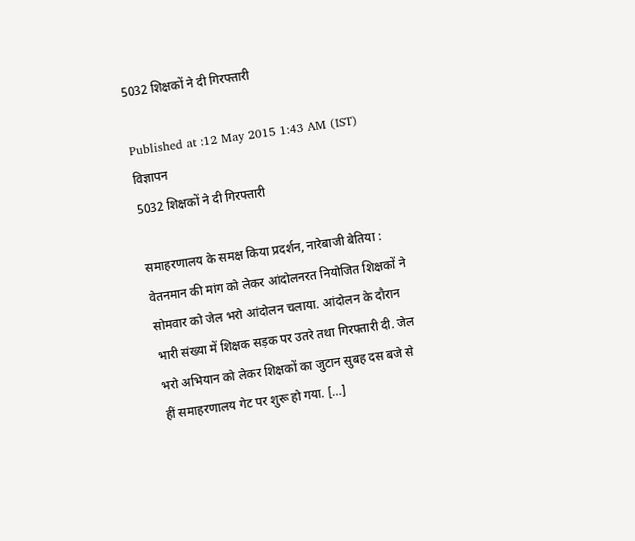5032 शिक्षकों ने दी गिरफ्तारी

Published at :12 May 2015 1:43 AM (IST)
विज्ञापन
5032 शिक्षकों ने दी गिरफ्तारी

समाहरणालय के समक्ष किया प्रदर्शन, नारेबाजी बेतिया : वेतनमान की मांग को लेकर आंदोलनरत नियोजित शिक्षकों ने सोमवार को जेल भरो आंदोलन चलाया. आंदोलन के दौरान भारी संख्या में शिक्षक सड़क पर उतरे तथा गिरफ्तारी दी. जेल भरो अभियान को लेकर शिक्षकों का जुटान सुबह दस बजे से हीं समाहरणालय गेट पर शुरू हो गया. […]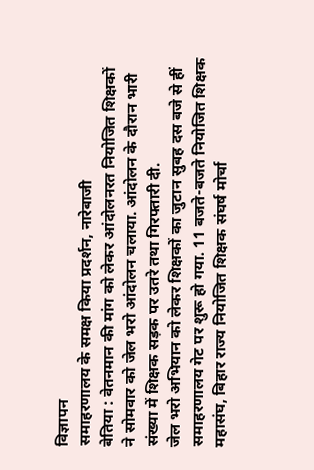विज्ञापन
समाहरणालय के समक्ष किया प्रदर्शन, नारेबाजी
बेतिया : वेतनमान की मांग को लेकर आंदोलनरत नियोजित शिक्षकों ने सोमवार को जेल भरो आंदोलन चलाया. आंदोलन के दौरान भारी संख्या में शिक्षक सड़क पर उतरे तथा गिरफ्तारी दी.
जेल भरो अभियान को लेकर शिक्षकों का जुटान सुबह दस बजे से हीं समाहरणालय गेट पर शुरू हो गया. 11 बजते-बजते नियोजित शिक्षक महासंघ, बिहार राज्य नियोजित शिक्षक संघर्ष मोर्चा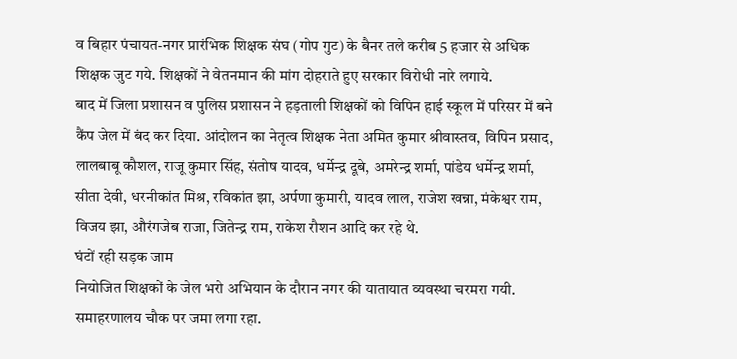व बिहार पंचायत-नगर प्रारंभिक शिक्षक संघ (गोप गुट) के बैनर तले करीब 5 हजार से अधिक शिक्षक जुट गये. शिक्षकों ने वेतनमान की मांग दोहराते हुए सरकार विरोधी नारे लगाये.
बाद में जिला प्रशासन व पुलिस प्रशासन ने हड़ताली शिक्षकों को विपिन हाई स्कूल में परिसर में बने कैंप जेल में बंद कर दिया. आंदोलन का नेतृत्व शिक्षक नेता अमित कुमार श्रीवास्तव, विपिन प्रसाद, लालबाबू कौशल, राजू कुमार सिंह, संतोष यादव, धर्मेन्द्र दूबे, अमरेन्द्र शर्मा, पांडेय धर्मेन्द्र शर्मा, सीता देवी, धरनीकांत मिश्र, रविकांत झा, अर्पणा कुमारी, यादव लाल, राजेश खन्ना, मंकेश्वर राम, विजय झा, औरंगजेब राजा, जितेन्द्र राम, राकेश रौशन आदि कर रहे थे.
घंटों रही सड़क जाम
नियोजित शिक्षकों के जेल भरो अभियान के दौरान नगर की यातायात व्यवस्था चरमरा गयी. समाहरणालय चौक पर जमा लगा रहा.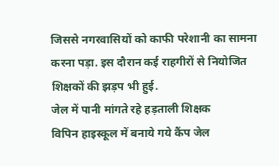जिससे नगरवासियों को काफी परेशानी का सामना करना पड़ा. इस दौरान कई राहगीरों से नियोजित शिक्षकों की झड़प भी हुई.
जेल में पानी मांगते रहे हड़ताली शिक्षक
विपिन हाइस्कूल में बनाये गये कैंप जेल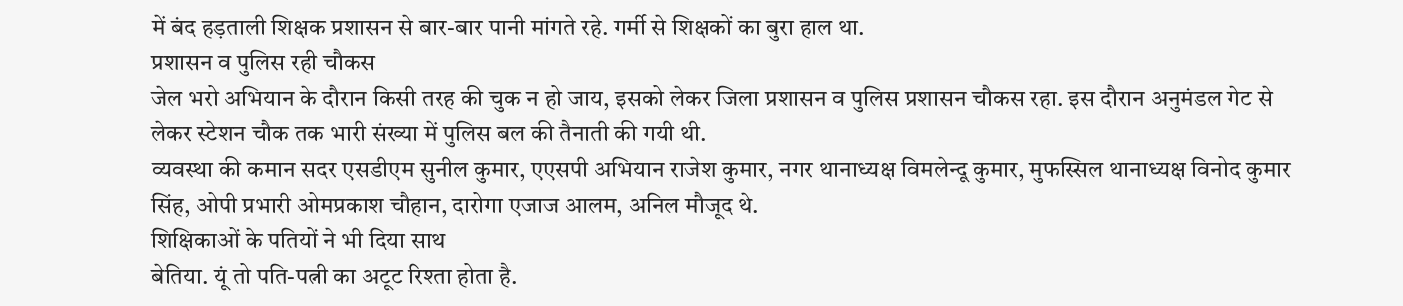में बंद हड़ताली शिक्षक प्रशासन से बार-बार पानी मांगते रहे. गर्मी से शिक्षकों का बुरा हाल था.
प्रशासन व पुलिस रही चौकस
जेल भरो अभियान के दौरान किसी तरह की चुक न हो जाय, इसको लेकर जिला प्रशासन व पुलिस प्रशासन चौकस रहा. इस दौरान अनुमंडल गेट से लेकर स्टेशन चौक तक भारी संख्या में पुलिस बल की तैनाती की गयी थी.
व्यवस्था की कमान सदर एसडीएम सुनील कुमार, एएसपी अभियान राजेश कुमार, नगर थानाध्यक्ष विमलेन्दू कुमार, मुफस्सिल थानाध्यक्ष विनोद कुमार सिंह, ओपी प्रभारी ओमप्रकाश चौहान, दारोगा एजाज आलम, अनिल मौजूद थे.
शिक्षिकाओं के पतियों ने भी दिया साथ
बेतिया. यूं तो पति-पत्नी का अटूट रिश्ता होता है.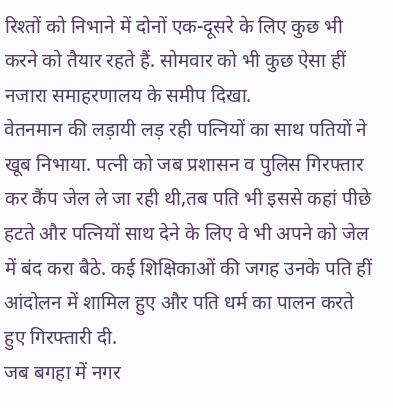रिश्तों को निभाने में दोनों एक-दूसरे के लिए कुछ भी करने को तैयार रहते हैं. सोमवार को भी कुछ ऐसा हीं नजारा समाहरणालय के समीप दिखा.
वेतनमान की लड़ायी लड़ रही पत्नियों का साथ पतियों ने खूब निभाया. पत्नी को जब प्रशासन व पुलिस गिरफ्तार कर कैंप जेल ले जा रही थी,तब पति भी इससे कहां पीछे हटते और पत्नियों साथ देने के लिए वे भी अपने को जेल में बंद करा बैठे. कई शिक्षिकाओं की जगह उनके पति हीं आंदोलन में शामिल हुए और पति धर्म का पालन करते हुए गिरफ्तारी दी.
जब बगहा में नगर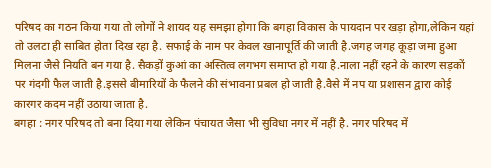परिषद का गठन किया गया तो लोगों ने शायद यह समझा होगा कि बगहा विकास के पायदान पर खड़ा होगा,लेकिन यहां तो उलटा ही साबित होता दिख रहा है. सफाई के नाम पर केवल खानापूर्ति की जाती है.जगह जगह कूड़ा जमा हुआ मिलना जैसे नियति बन गया है. सैकड़ों कुआं का अस्तित्व लगभग समाप्त हो गया है.नाला नहीं रहने के कारण सड़कों पर गंदगी फैल जाती है.इससे बीमारियों के फैलने की संभावना प्रबल हो जाती है.वैसे में नप या प्रशासन द्वारा कोई कारगर कदम नहीं उठाया जाता है.
बगहा : नगर परिषद तो बना दिया गया लेकिन पंचायत जैसा भी सुविधा नगर में नहीं है. नगर परिषद में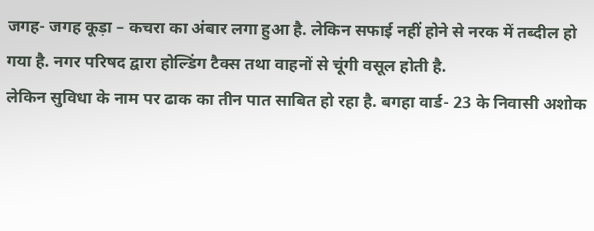जगह- जगह कूड़ा – कचरा का अंबार लगा हुआ है. लेकिन सफाई नहीं होने से नरक में तब्दील हो गया है. नगर परिषद द्वारा होल्डिंग टैक्स तथा वाहनों से चूंगी वसूल होती है.
लेकिन सुविधा के नाम पर ढाक का तीन पात साबित हो रहा है. बगहा वार्ड- 23 के निवासी अशोक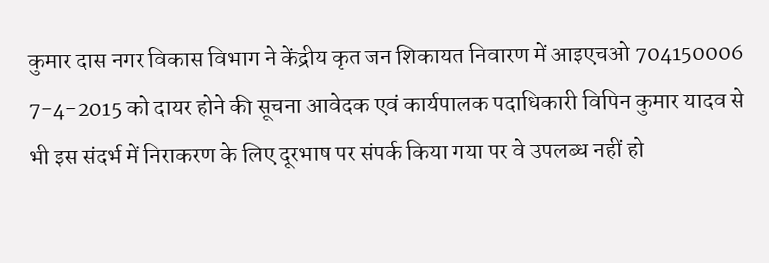कुमार दास नगर विकास विभाग ने केंद्रीय कृत जन शिकायत निवारण में आइएचओ 704150006 7-4-2015 को दायर होने की सूचना आवेदक एवं कार्यपालक पदाधिकारी विपिन कुमार यादव से भी इस संदर्भ में निराकरण के लिए दूरभाष पर संपर्क किया गया पर वे उपलब्ध नहीं हो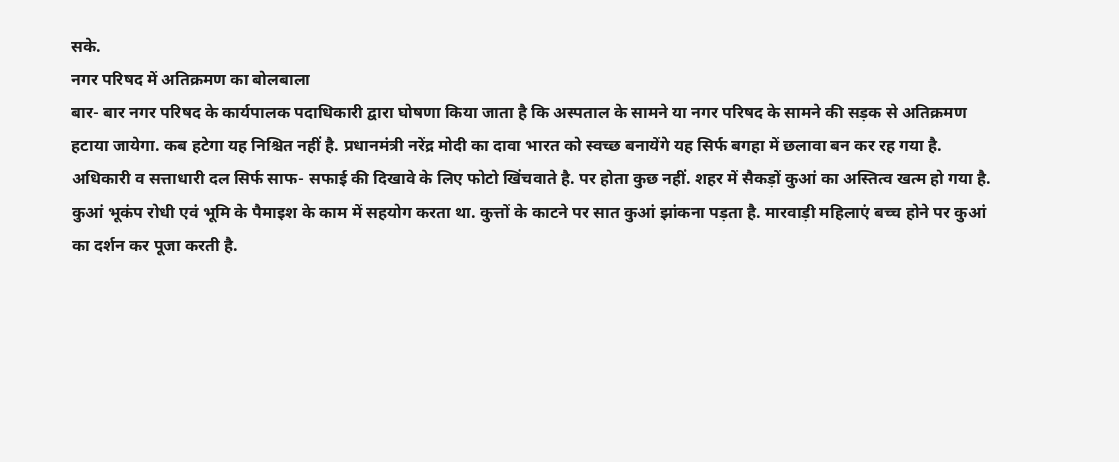सके.
नगर परिषद में अतिक्रमण का बोलबाला
बार- बार नगर परिषद के कार्यपालक पदाधिकारी द्वारा घोषणा किया जाता है कि अस्पताल के सामने या नगर परिषद के सामने की सड़क से अतिक्रमण हटाया जायेगा. कब हटेगा यह निश्चित नहीं है. प्रधानमंत्री नरेंद्र मोदी का दावा भारत को स्वच्छ बनायेंगे यह सिर्फ बगहा में छलावा बन कर रह गया है.
अधिकारी व सत्ताधारी दल सिर्फ साफ- सफाई की दिखावे के लिए फोटो खिंचवाते है. पर होता कुछ नहीं. शहर में सैकड़ों कुआं का अस्तित्व खत्म हो गया है. कुआं भूकंप रोधी एवं भूमि के पैमाइश के काम में सहयोग करता था. कुत्तों के काटने पर सात कुआं झांकना पड़ता है. मारवाड़ी महिलाएं बच्च होने पर कुआं का दर्शन कर पूजा करती है.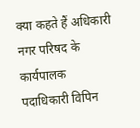क्या कहते हैं अधिकारी
नगर परिषद के कार्यपालक पदाधिकारी विपिन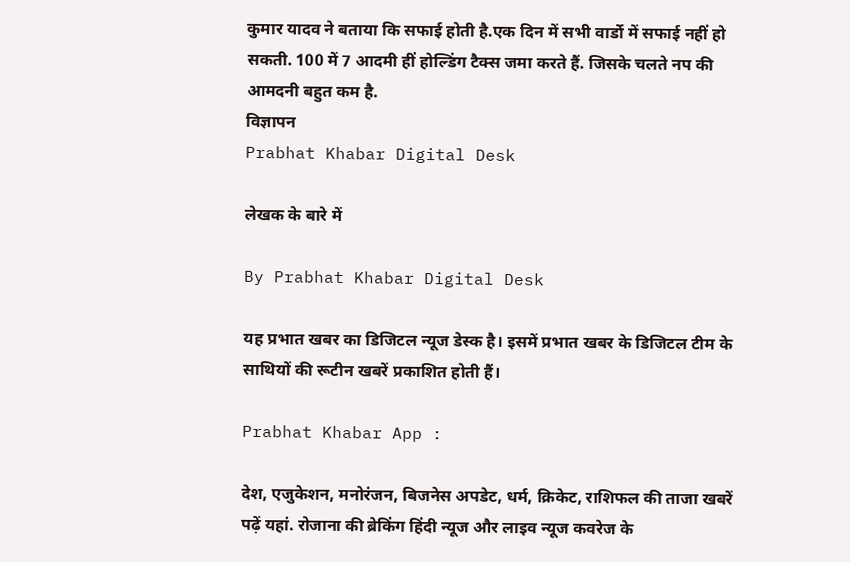कुमार यादव ने बताया कि सफाई होती है.एक दिन में सभी वार्डो में सफाई नहीं हो सकती. 100 में 7 आदमी हीं होल्डिंग टैक्स जमा करते हैं. जिसके चलते नप की आमदनी बहुत कम है.
विज्ञापन
Prabhat Khabar Digital Desk

लेखक के बारे में

By Prabhat Khabar Digital Desk

यह प्रभात खबर का डिजिटल न्यूज डेस्क है। इसमें प्रभात खबर के डिजिटल टीम के साथियों की रूटीन खबरें प्रकाशित होती हैं।

Prabhat Khabar App :

देश, एजुकेशन, मनोरंजन, बिजनेस अपडेट, धर्म, क्रिकेट, राशिफल की ताजा खबरें पढ़ें यहां. रोजाना की ब्रेकिंग हिंदी न्यूज और लाइव न्यूज कवरेज के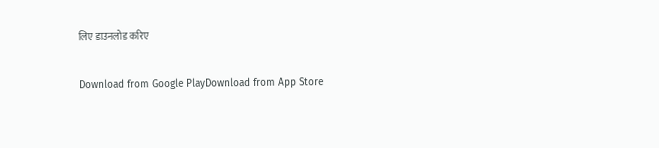लिए डाउनलोड करिए

Download from Google PlayDownload from App Store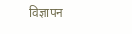विज्ञापन